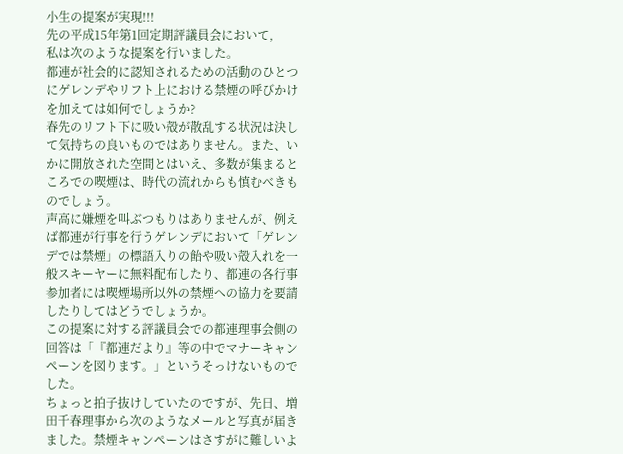小生の提案が実現!!!
先の平成15年第1回定期評議員会において,
私は次のような提案を行いました。
都連が社会的に認知されるための活動のひとつにゲレンデやリフト上における禁煙の呼びかけを加えては如何でしょうか?
春先のリフト下に吸い殻が散乱する状況は決して気持ちの良いものではありません。また、いかに開放された空間とはいえ、多数が集まるところでの喫煙は、時代の流れからも慎むべきものでしょう。
声高に嫌煙を叫ぶつもりはありませんが、例えば都連が行事を行うゲレンデにおいて「ゲレンデでは禁煙」の標語入りの飴や吸い殻入れを一般スキーヤーに無料配布したり、都連の各行事参加者には喫煙場所以外の禁煙への協力を要請したりしてはどうでしょうか。
この提案に対する評議員会での都連理事会側の回答は「『都連だより』等の中でマナーキャンペーンを図ります。」というそっけないものでした。
ちょっと拍子抜けしていたのですが、先日、増田千春理事から次のようなメールと写真が届きました。禁煙キャンペーンはさすがに難しいよ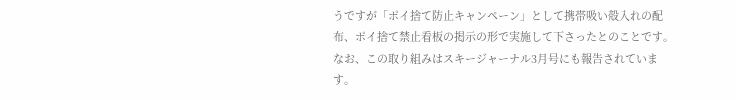うですが「ポイ捨て防止キャンペーン」として携帯吸い殻入れの配布、ポイ捨て禁止看板の掲示の形で実施して下さったとのことです。
なお、この取り組みはスキージャーナル3月号にも報告されています。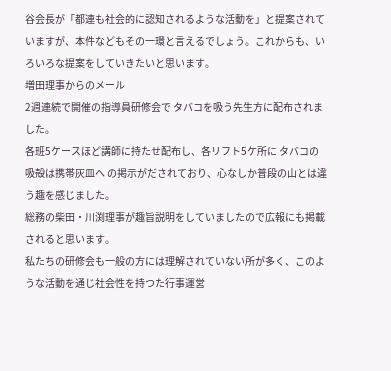谷会長が「都連も社会的に認知されるような活動を」と提案されていますが、本件などもその一環と言えるでしょう。これからも、いろいろな提案をしていきたいと思います。
増田理事からのメール
2週連続で開催の指導員研修会で タバコを吸う先生方に配布されました。
各班5ケースほど講師に持たせ配布し、各リフト5ケ所に タバコの吸殻は携帯灰皿へ の掲示がだされており、心なしか普段の山とは違う趣を感じました。
総務の柴田・川渕理事が趣旨説明をしていましたので広報にも掲載されると思います。
私たちの研修会も一般の方には理解されていない所が多く、このような活動を通じ社会性を持つた行事運営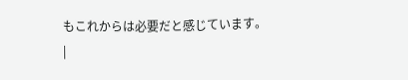もこれからは必要だと感じています。
|